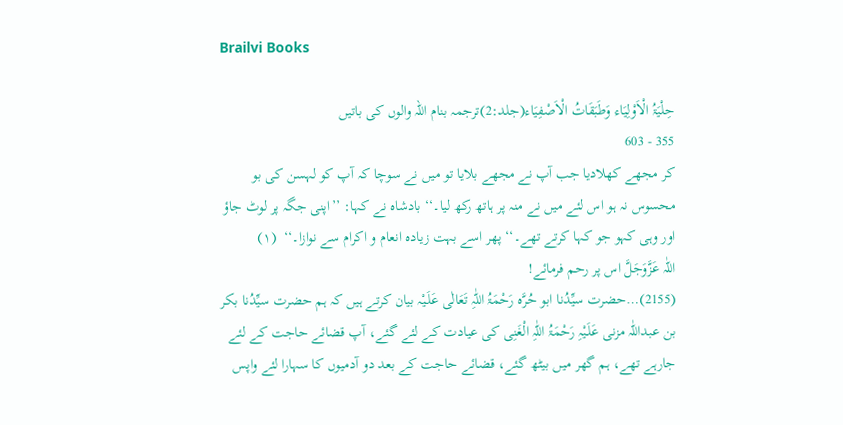Brailvi Books

حِلْیَۃُ الْاَوْلِیَاء وَطَبَقَاتُ الْاَصْفِیَاء(جلد:2)ترجمہ بنام اللہ والوں کی باتیں
355 - 603
کر مجھے کھلادیا جب آپ نے مجھے بلایا تو میں نے سوچا کہ آپ کو لہسن کی بو محسوس نہ ہو اس لئے میں نے منہ پر ہاتھ رکھ لیا۔‘‘ بادشاہ نے کہا: ’’اپنی جگہ پر لوٹ جاؤ اور وہی کہو جو کہا کرتے تھے۔‘‘ پھر اسے بہت زیادہ انعام و اکرام سے نوازا۔‘‘  (۱)
اللّٰہ عَزَّوَجَلَّ اس پر رحم فرمائے!
(2155)…حضرت سیِّدُنا ابو حُرَّہ رَحْمَۃُ اللّٰہِ تَعَالٰی عَلَـیْہ بیان کرتے ہیں کہ ہم حضرت سیِّدُنا بکر بن عبداللّٰہ مزنی عَلَـیْہِ رَحْمَۃُ اللّٰہِ الْغَنِی کی عیادت کے لئے گئے، آپ قضائے حاجت کے لئے جارہے تھے، ہم گھر میں بیٹھ گئے، قضائے حاجت کے بعد دو آدمیوں کا سہارا لئے واپس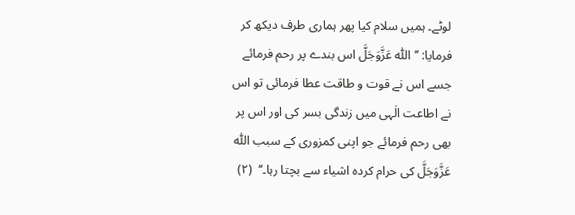لوٹے۔ ہمیں سلام کیا پھر ہماری طرف دیکھ کر فرمایا: ’’اللّٰہ عَزَّوَجَلَّ اس بندے پر رحم فرمائے جسے اس نے قوت و طاقت عطا فرمائی تو اس نے اطاعت الٰہی میں زندگی بسر کی اور اس پر بھی رحم فرمائے جو اپنی کمزوری کے سبب اللّٰہ عَزَّوَجَلَّ کی حرام کردہ اشیاء سے بچتا رہا۔‘‘  (۲)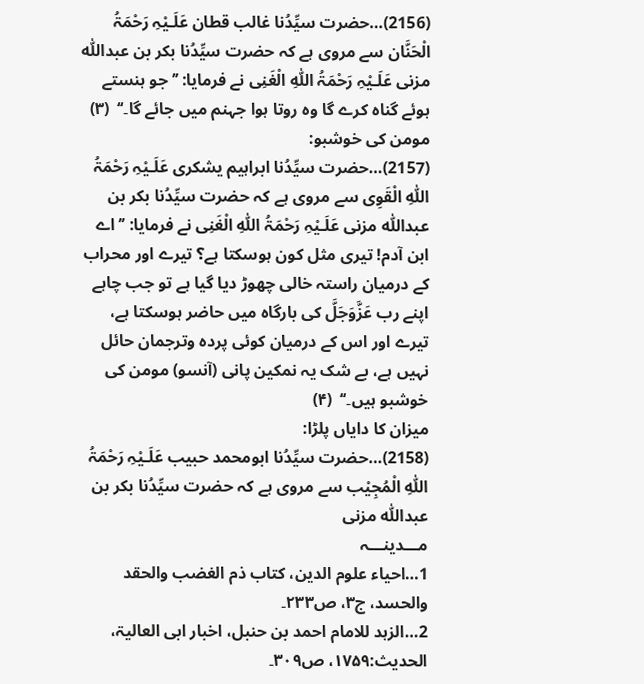(2156)…حضرت سیِّدُنا غالب قطان عَلَـیْہِ رَحْمَۃُ الْحَنَّان سے مروی ہے کہ حضرت سیِّدُنا بکر بن عبداللّٰہ مزنی عَلَـیْہِ رَحْمَۃُ اللّٰہِ الْغَنِی نے فرمایا: ’’جو ہنستے ہوئے گناہ کرے گا وہ روتا ہوا جہنم میں جائے گا۔‘‘  (۳)
مومن کی خوشبو:
(2157)…حضرت سیِّدُنا ابراہیم یشکری عَلَـیْہِ رَحْمَۃُ اللّٰہِ الْقَوِی سے مروی ہے کہ حضرت سیِّدُنا بکر بن عبداللّٰہ مزنی عَلَـیْہِ رَحْمَۃُ اللّٰہِ الْغَنِی نے فرمایا: ’’اے ابن آدم! تیری مثل کون ہوسکتا ہے؟ تیرے اور محراب کے درمیان راستہ خالی چھوڑ دیا گیا ہے تو جب چاہے اپنے رب عَزَّوَجَلَّ کی بارگاہ میں حاضر ہوسکتا ہے، تیرے اور اس کے درمیان کوئی پردہ وترجمان حائل نہیں ہے، بے شک یہ نمکین پانی (آنسو) مومن کی خوشبو ہیں۔‘‘  (۴)
میزان کا دایاں پلڑا:
(2158)…حضرت سیِّدُنا ابومحمد حبیب عَلَـیْہِ رَحْمَۃُ اللّٰہِ الْمُجِیْب سے مروی ہے کہ حضرت سیِّدُنا بکر بن عبداللّٰہ مزنی
مـــدینـــہ
1…احیاء علوم الدین، کتاب ذم الغضب والحقد والحسد، ج۳، ص۲۳۳۔
2…الزہد للامام احمد بن حنبل، اخبار ابی العالیۃ، الحدیث:۱۷۵۹، ص۳۰۹۔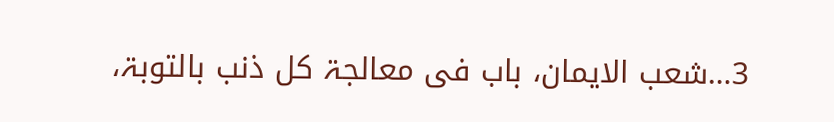3…شعب الایمان، باب فی معالجۃ کل ذنب بالتوبۃ،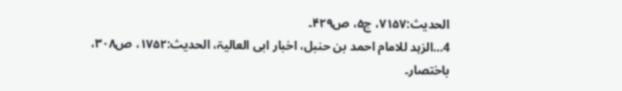الحدیث:۷۱۵۷، ج۵، ص۴۲۹۔
4…الزہد للامام احمد بن حنبل، اخبار ابی العالیۃ، الحدیث:۱۷۵۲، ص۳۰۸، باختصار۔